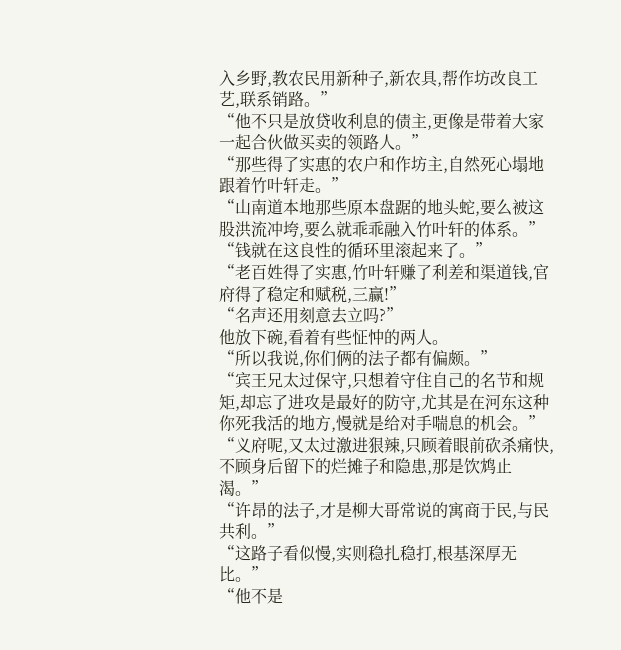入乡野,教农民用新种子,新农具,帮作坊改良工艺,联系销路。”
“他不只是放贷收利息的债主,更像是带着大家一起合伙做买卖的领路人。”
“那些得了实惠的农户和作坊主,自然死心塌地跟着竹叶轩走。”
“山南道本地那些原本盘踞的地头蛇,要么被这股洪流冲垮,要么就乖乖融入竹叶轩的体系。”
“钱就在这良性的循环里滚起来了。”
“老百姓得了实惠,竹叶轩赚了利差和渠道钱,官府得了稳定和赋税,三赢!”
“名声还用刻意去立吗?”
他放下碗,看着有些怔忡的两人。
“所以我说,你们俩的法子都有偏颇。”
“宾王兄太过保守,只想着守住自己的名节和规矩,却忘了进攻是最好的防守,尤其是在河东这种你死我活的地方,慢就是给对手喘息的机会。”
“义府呢,又太过激进狠辣,只顾着眼前砍杀痛快,不顾身后留下的烂摊子和隐患,那是饮鸩止渴。”
“许昂的法子,才是柳大哥常说的寓商于民,与民共利。”
“这路子看似慢,实则稳扎稳打,根基深厚无比。”
“他不是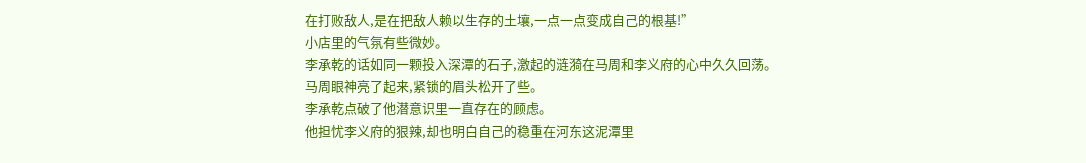在打败敌人,是在把敌人赖以生存的土壤,一点一点变成自己的根基!”
小店里的气氛有些微妙。
李承乾的话如同一颗投入深潭的石子,激起的涟漪在马周和李义府的心中久久回荡。
马周眼神亮了起来,紧锁的眉头松开了些。
李承乾点破了他潜意识里一直存在的顾虑。
他担忧李义府的狠辣,却也明白自己的稳重在河东这泥潭里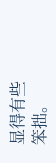显得有些笨拙。